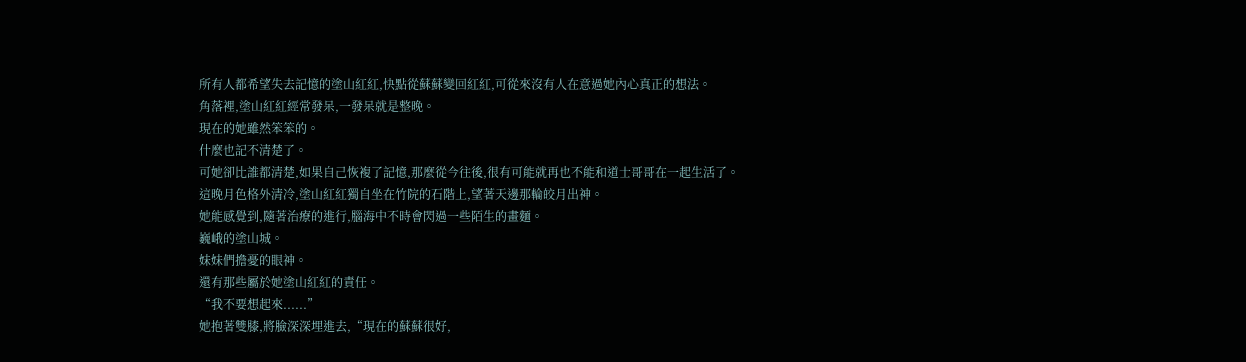所有人都希望失去記憶的塗山紅紅,快點從蘇蘇變回紅紅,可從來沒有人在意過她內心真正的想法。
角落裡,塗山紅紅經常發呆,一發呆就是整晚。
現在的她雖然笨笨的。
什麼也記不清楚了。
可她卻比誰都清楚,如果自己恢複了記憶,那麼從今往後,很有可能就再也不能和道士哥哥在一起生活了。
這晚月色格外清冷,塗山紅紅獨自坐在竹院的石階上,望著天邊那輪皎月出神。
她能感覺到,隨著治療的進行,腦海中不時會閃過一些陌生的畫麵。
巍峨的塗山城。
妹妹們擔憂的眼神。
還有那些屬於她塗山紅紅的責任。
“我不要想起來......”
她抱著雙膝,將臉深深埋進去,“現在的蘇蘇很好,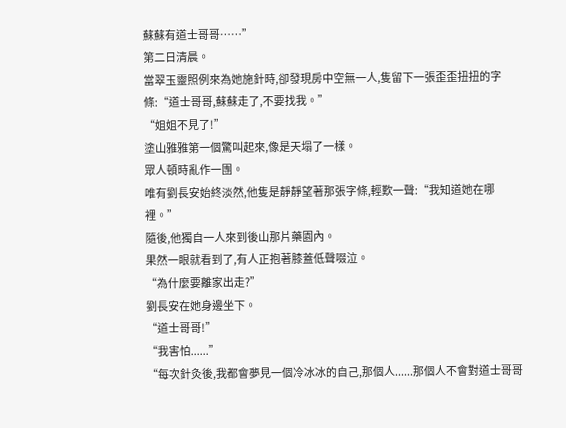蘇蘇有道士哥哥……”
第二日清晨。
當翠玉靈照例來為她施針時,卻發現房中空無一人,隻留下一張歪歪扭扭的字條:“道士哥哥,蘇蘇走了,不要找我。”
“姐姐不見了!”
塗山雅雅第一個驚叫起來,像是天塌了一樣。
眾人頓時亂作一團。
唯有劉長安始終淡然,他隻是靜靜望著那張字條,輕歎一聲:“我知道她在哪裡。”
隨後,他獨自一人來到後山那片藥園內。
果然一眼就看到了,有人正抱著膝蓋低聲啜泣。
“為什麼要離家出走?”
劉長安在她身邊坐下。
“道士哥哥!”
“我害怕......”
“每次針灸後,我都會夢見一個冷冰冰的自己,那個人......那個人不會對道士哥哥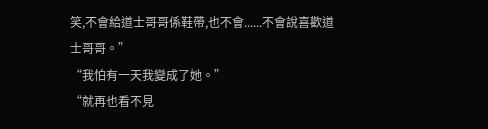笑,不會給道士哥哥係鞋帶,也不會......不會說喜歡道士哥哥。”
“我怕有一天我變成了她。”
“就再也看不見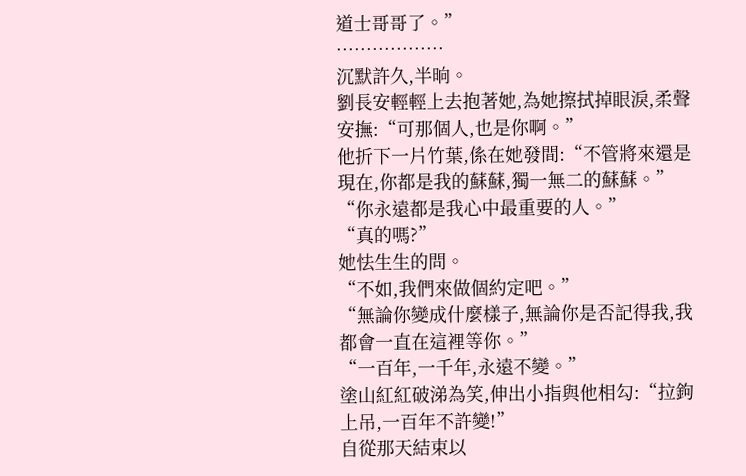道士哥哥了。”
………………
沉默許久,半晌。
劉長安輕輕上去抱著她,為她擦拭掉眼淚,柔聲安撫:“可那個人,也是你啊。”
他折下一片竹葉,係在她發間:“不管將來還是現在,你都是我的蘇蘇,獨一無二的蘇蘇。”
“你永遠都是我心中最重要的人。”
“真的嗎?”
她怯生生的問。
“不如,我們來做個約定吧。”
“無論你變成什麼樣子,無論你是否記得我,我都會一直在這裡等你。”
“一百年,一千年,永遠不變。”
塗山紅紅破涕為笑,伸出小指與他相勾:“拉鉤上吊,一百年不許變!”
自從那天結束以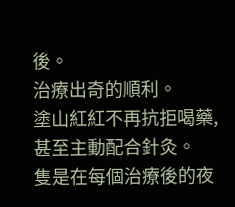後。
治療出奇的順利。
塗山紅紅不再抗拒喝藥,甚至主動配合針灸。
隻是在每個治療後的夜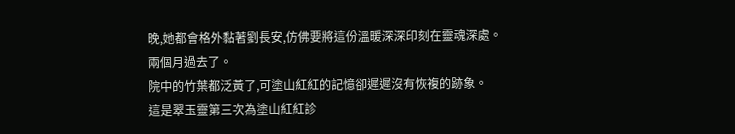晚,她都會格外黏著劉長安,仿佛要將這份溫暖深深印刻在靈魂深處。
兩個月過去了。
院中的竹葉都泛黃了,可塗山紅紅的記憶卻遲遲沒有恢複的跡象。
這是翠玉靈第三次為塗山紅紅診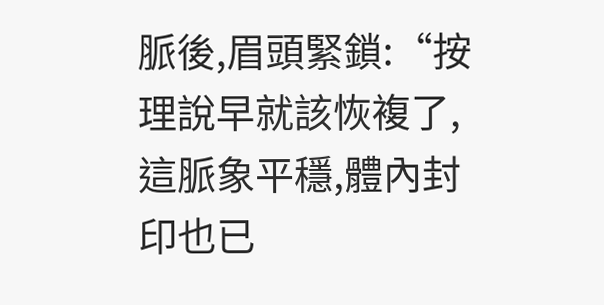脈後,眉頭緊鎖:“按理說早就該恢複了,這脈象平穩,體內封印也已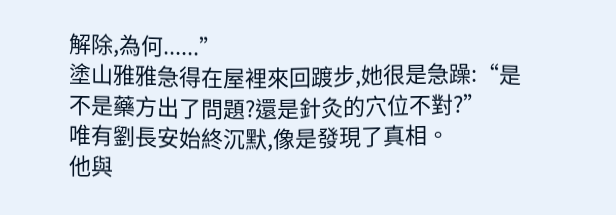解除,為何......”
塗山雅雅急得在屋裡來回踱步,她很是急躁:“是不是藥方出了問題?還是針灸的穴位不對?”
唯有劉長安始終沉默,像是發現了真相。
他與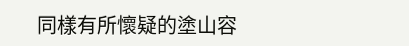同樣有所懷疑的塗山容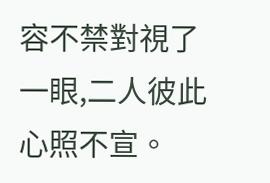容不禁對視了一眼,二人彼此心照不宣。